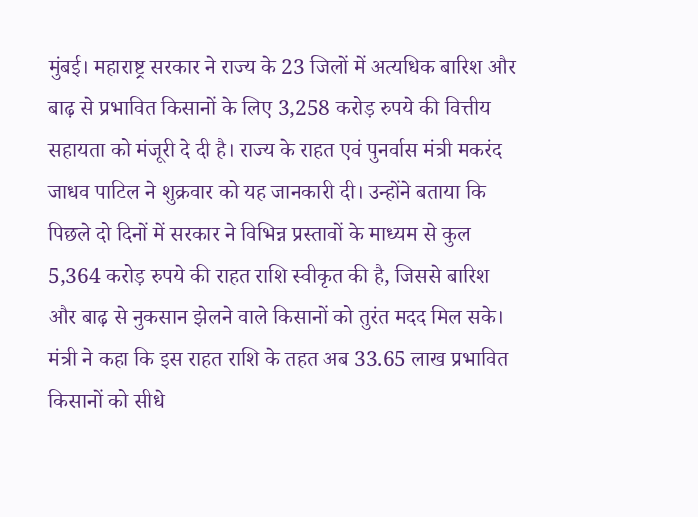मुंबई। महाराष्ट्र सरकार ने राज्य के 23 जिलों में अत्यधिक बारिश और बाढ़ से प्रभावित किसानों के लिए 3,258 करोड़ रुपये की वित्तीय सहायता को मंजूरी दे दी है। राज्य के राहत एवं पुनर्वास मंत्री मकरंद जाधव पाटिल ने शुक्रवार को यह जानकारी दी। उन्होंने बताया कि पिछले दो दिनों में सरकार ने विभिन्न प्रस्तावों के माध्यम से कुल 5,364 करोड़ रुपये की राहत राशि स्वीकृत की है, जिससे बारिश और बाढ़ से नुकसान झेलने वाले किसानों को तुरंत मदद मिल सके।
मंत्री ने कहा कि इस राहत राशि के तहत अब 33.65 लाख प्रभावित किसानों को सीधे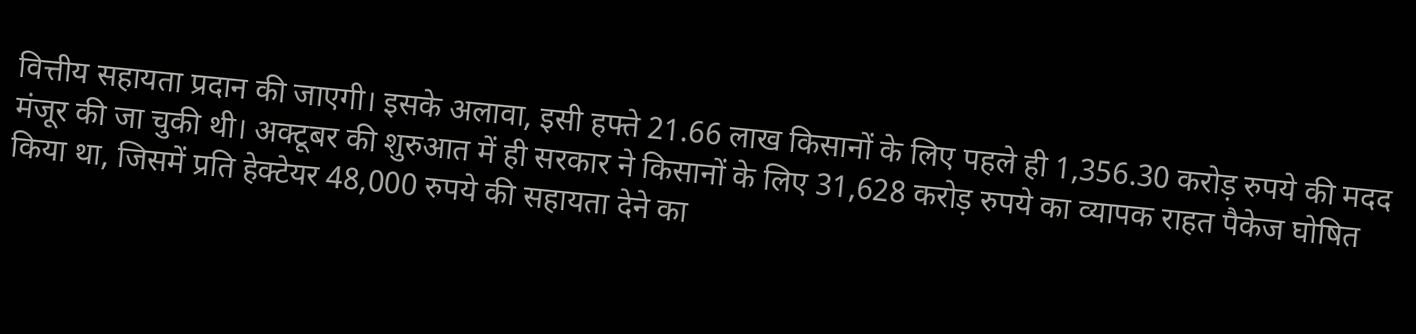वित्तीय सहायता प्रदान की जाएगी। इसके अलावा, इसी हफ्ते 21.66 लाख किसानों के लिए पहले ही 1,356.30 करोड़ रुपये की मदद मंजूर की जा चुकी थी। अक्टूबर की शुरुआत में ही सरकार ने किसानों के लिए 31,628 करोड़ रुपये का व्यापक राहत पैकेज घोषित किया था, जिसमें प्रति हेक्टेयर 48,000 रुपये की सहायता देने का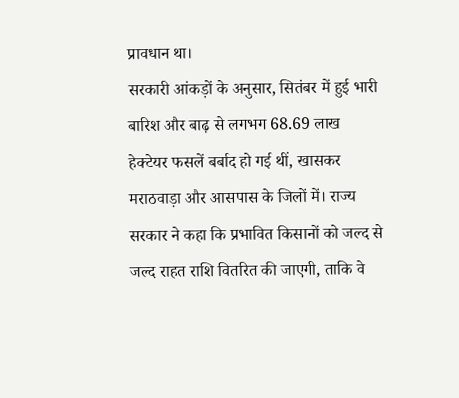प्रावधान था।
सरकारी आंकड़ों के अनुसार, सितंबर में हुई भारी बारिश और बाढ़ से लगभग 68.69 लाख हेक्टेयर फसलें बर्बाद हो गई थीं, खासकर मराठवाड़ा और आसपास के जिलों में। राज्य सरकार ने कहा कि प्रभावित किसानों को जल्द से जल्द राहत राशि वितरित की जाएगी, ताकि वे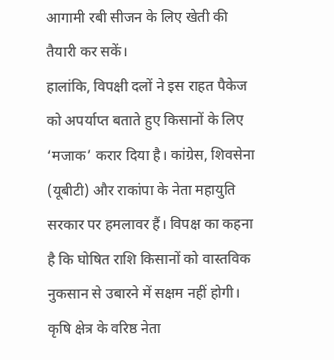आगामी रबी सीजन के लिए खेती की तैयारी कर सकें।
हालांकि, विपक्षी दलों ने इस राहत पैकेज को अपर्याप्त बताते हुए किसानों के लिए ‘मजाक’ करार दिया है। कांग्रेस, शिवसेना (यूबीटी) और राकांपा के नेता महायुति सरकार पर हमलावर हैं। विपक्ष का कहना है कि घोषित राशि किसानों को वास्तविक नुकसान से उबारने में सक्षम नहीं होगी।
कृषि क्षेत्र के वरिष्ठ नेता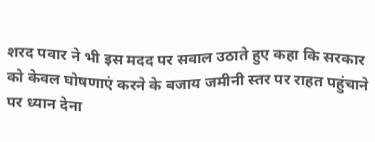शरद पवार ने भी इस मदद पर सवाल उठाते हुए कहा कि सरकार को केवल घोषणाएं करने के बजाय जमीनी स्तर पर राहत पहुंचाने पर ध्यान देना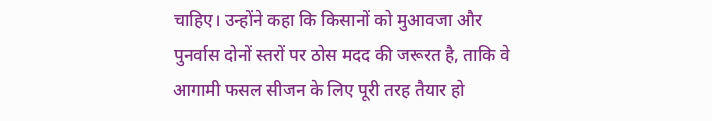चाहिए। उन्होंने कहा कि किसानों को मुआवजा और पुनर्वास दोनों स्तरों पर ठोस मदद की जरूरत है, ताकि वे आगामी फसल सीजन के लिए पूरी तरह तैयार हो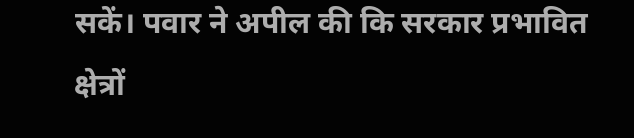सकें। पवार ने अपील की कि सरकार प्रभावित क्षेत्रों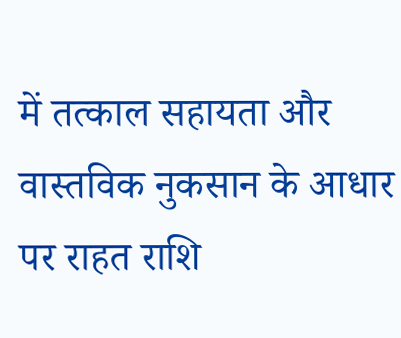में तत्काल सहायता और वास्तविक नुकसान के आधार पर राहत राशि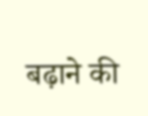बढ़ाने की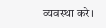व्यवस्था करे।